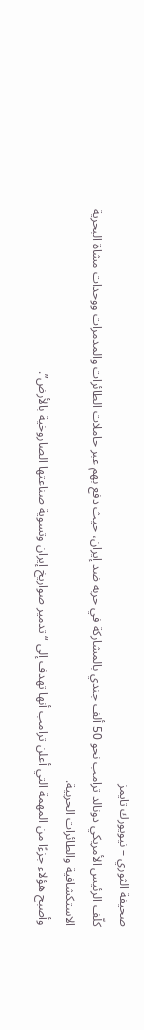صحيفة الثوري – نيويورك تايمز
كلّف الرئيس الأمريكي دونالد ترامب نحو 50 ألف جندي بالمشاركة في حربه ضد إيران، حيث دفع بهم عبر حاملات الطائرات والمدمرات ووحدات مشاة البحرية الاستكشافية والطائرات الحربية.
وأصبح هؤلاء جزءًا من المهمة التي أعلن ترامب أنها تهدف إلى “تدمير صواريخ إيران وتسوية صناعتها الصاروخية بالأرض”.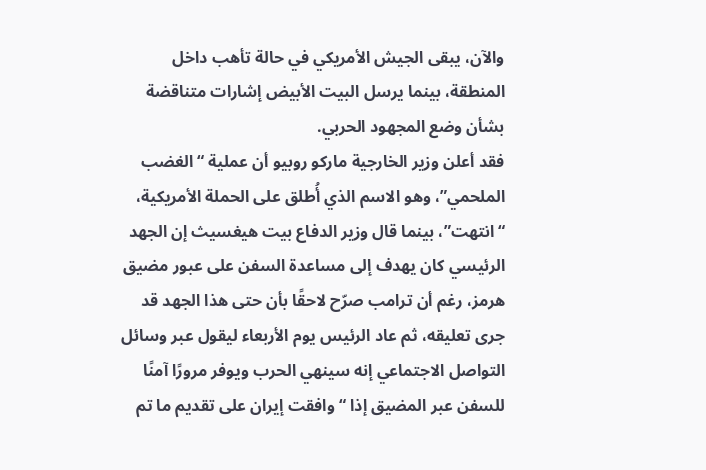والآن، يبقى الجيش الأمريكي في حالة تأهب داخل المنطقة، بينما يرسل البيت الأبيض إشارات متناقضة بشأن وضع المجهود الحربي.
فقد أعلن وزير الخارجية ماركو روبيو أن عملية “الغضب الملحمي”، وهو الاسم الذي أُطلق على الحملة الأمريكية، “انتهت”، بينما قال وزير الدفاع بيت هيغسيث إن الجهد الرئيسي كان يهدف إلى مساعدة السفن على عبور مضيق هرمز، رغم أن ترامب صرّح لاحقًا بأن حتى هذا الجهد قد جرى تعليقه، ثم عاد الرئيس يوم الأربعاء ليقول عبر وسائل التواصل الاجتماعي إنه سينهي الحرب ويوفر مرورًا آمنًا للسفن عبر المضيق إذا “وافقت إيران على تقديم ما تم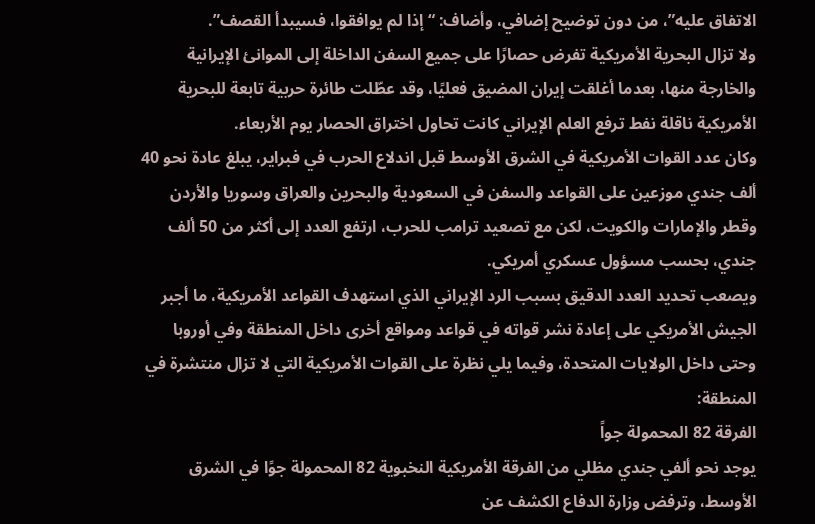الاتفاق عليه”، من دون توضيح إضافي، وأضاف: “إذا لم يوافقوا، فسيبدأ القصف”.
ولا تزال البحرية الأمريكية تفرض حصارًا على جميع السفن الداخلة إلى الموانئ الإيرانية والخارجة منها، بعدما أغلقت إيران المضيق فعليًا، وقد عطّلت طائرة حربية تابعة للبحرية الأمريكية ناقلة نفط ترفع العلم الإيراني كانت تحاول اختراق الحصار يوم الأربعاء.
وكان عدد القوات الأمريكية في الشرق الأوسط قبل اندلاع الحرب في فبراير، يبلغ عادة نحو 40 ألف جندي موزعين على القواعد والسفن في السعودية والبحرين والعراق وسوريا والأردن وقطر والإمارات والكويت، لكن مع تصعيد ترامب للحرب، ارتفع العدد إلى أكثر من 50 ألف جندي، بحسب مسؤول عسكري أمريكي.
ويصعب تحديد العدد الدقيق بسبب الرد الإيراني الذي استهدف القواعد الأمريكية، ما أجبر الجيش الأمريكي على إعادة نشر قواته في قواعد ومواقع أخرى داخل المنطقة وفي أوروبا وحتى داخل الولايات المتحدة، وفيما يلي نظرة على القوات الأمريكية التي لا تزال منتشرة في المنطقة:
الفرقة 82 المحمولة جواً
يوجد نحو ألفي جندي مظلي من الفرقة الأمريكية النخبوية 82 المحمولة جوًا في الشرق الأوسط، وترفض وزارة الدفاع الكشف عن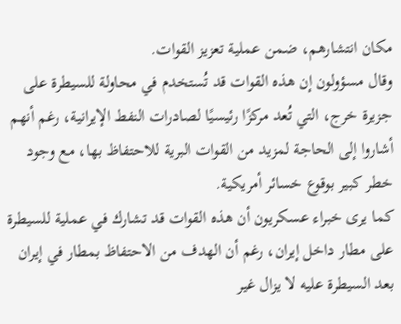مكان انتشارهم، ضمن عملية تعزيز القوات.
وقال مسؤولون إن هذه القوات قد تُستخدم في محاولة للسيطرة على جزيرة خرج، التي تُعد مركزًا رئيسيًا لصادرات النفط الإيرانية، رغم أنهم أشاروا إلى الحاجة لمزيد من القوات البرية للاحتفاظ بها، مع وجود خطر كبير بوقوع خسائر أمريكية.
كما يرى خبراء عسكريون أن هذه القوات قد تشارك في عملية للسيطرة على مطار داخل إيران، رغم أن الهدف من الاحتفاظ بمطار في إيران بعد السيطرة عليه لا يزال غير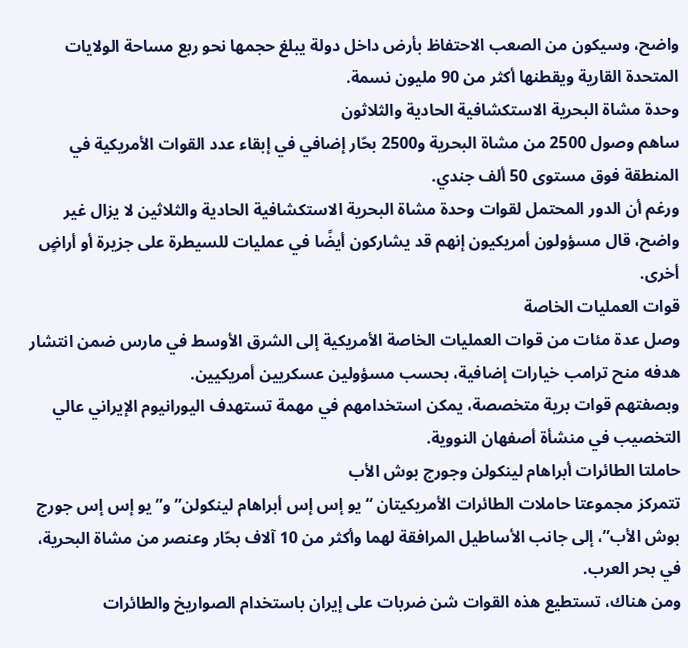واضح، وسيكون من الصعب الاحتفاظ بأرض داخل دولة يبلغ حجمها نحو ربع مساحة الولايات المتحدة القارية ويقطنها أكثر من 90 مليون نسمة.
وحدة مشاة البحرية الاستكشافية الحادية والثلاثون
ساهم وصول 2500 من مشاة البحرية و2500 بحّار إضافي في إبقاء عدد القوات الأمريكية في المنطقة فوق مستوى 50 ألف جندي.
ورغم أن الدور المحتمل لقوات وحدة مشاة البحرية الاستكشافية الحادية والثلاثين لا يزال غير واضح، قال مسؤولون أمريكيون إنهم قد يشاركون أيضًا في عمليات للسيطرة على جزيرة أو أراضٍ أخرى.
قوات العمليات الخاصة
وصل عدة مئات من قوات العمليات الخاصة الأمريكية إلى الشرق الأوسط في مارس ضمن انتشار هدفه منح ترامب خيارات إضافية، بحسب مسؤولين عسكريين أمريكيين.
وبصفتهم قوات برية متخصصة، يمكن استخدامهم في مهمة تستهدف اليورانيوم الإيراني عالي التخصيب في منشأة أصفهان النووية.
حاملتا الطائرات أبراهام لينكولن وجورج بوش الأب
تتمركز مجموعتا حاملات الطائرات الأمريكيتان “يو إس إس أبراهام لينكولن” و”يو إس إس جورج بوش الأب”، إلى جانب الأساطيل المرافقة لهما وأكثر من 10 آلاف بحّار وعنصر من مشاة البحرية، في بحر العرب.
ومن هناك، تستطيع هذه القوات شن ضربات على إيران باستخدام الصواريخ والطائرات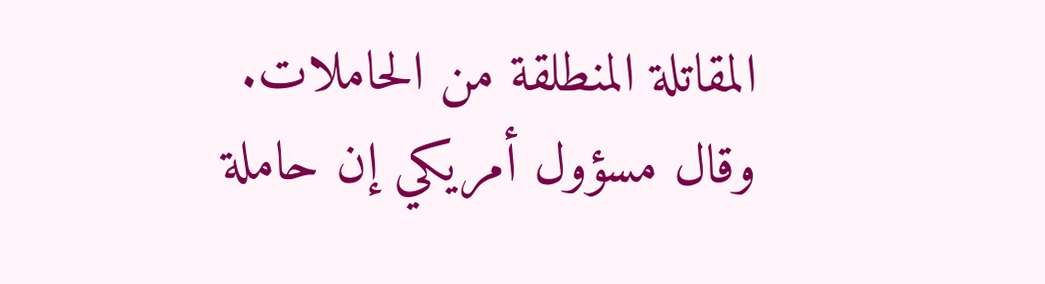المقاتلة المنطلقة من الحاملات.
وقال مسؤول أمريكي إن حاملة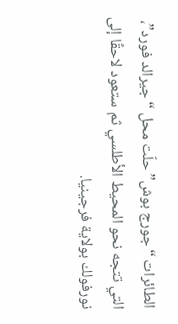الطائرات “جورج بوش” حلّت محل “جيرالد فورد”، التي تتجه نحو المحيط الأطلسي ثم ستعود لاحقًا إلى نورفولك بولاية فرجينيا.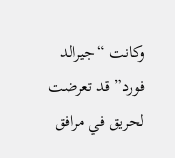وكانت “جيرالد فورد” قد تعرضت لحريق في مرافق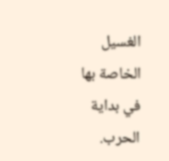الغسيل الخاصة بها في بداية الحرب.